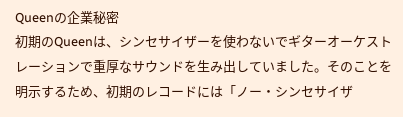Queenの企業秘密
初期のQueenは、シンセサイザーを使わないでギターオーケストレーションで重厚なサウンドを生み出していました。そのことを明示するため、初期のレコードには「ノー・シンセサイザ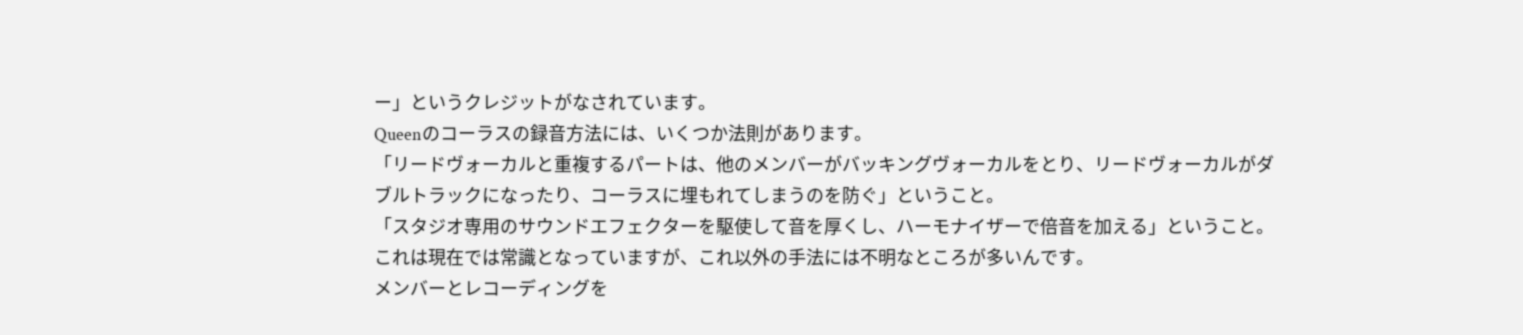ー」というクレジットがなされています。
Queenのコーラスの録音方法には、いくつか法則があります。
「リードヴォーカルと重複するパートは、他のメンバーがバッキングヴォーカルをとり、リードヴォーカルがダブルトラックになったり、コーラスに埋もれてしまうのを防ぐ」ということ。
「スタジオ専用のサウンドエフェクターを駆使して音を厚くし、ハーモナイザーで倍音を加える」ということ。
これは現在では常識となっていますが、これ以外の手法には不明なところが多いんです。
メンバーとレコーディングを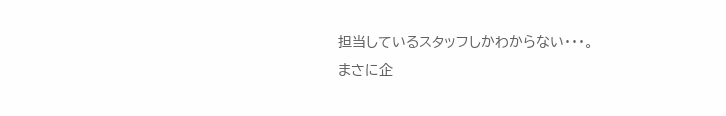担当しているスタッフしかわからない・・・。
まさに企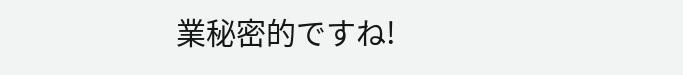業秘密的ですね!